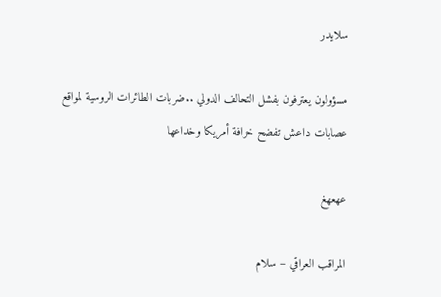سلايدر

مسؤولون يعترفون بفشل التحالف الدولي ..ضربات الطائرات الروسية لمواقع عصابات داعش تفضح خرافة أمريكا وخداعها

عهعهغ

المراقب العراقي – سلام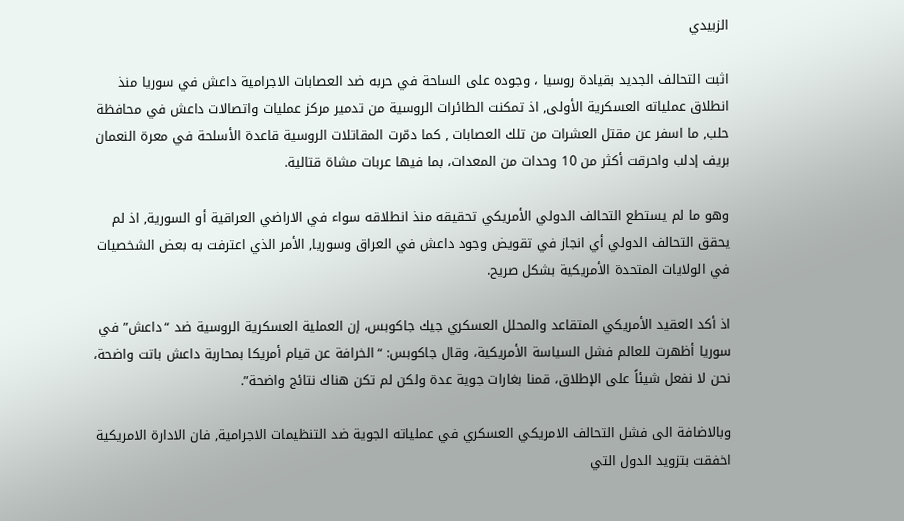الزبيدي

اثبت التحالف الجديد بقيادة روسيا ، وجوده على الساحة في حربه ضد العصابات الاجرامية داعش في سوريا منذ انطلاق عملياته العسكرية الأولى, اذ تمكنت الطائرات الروسية من تدمير مركز عمليات واتصالات داعش في محافظة حلب, ما اسفر عن مقتل العشرات من تلك العصابات , كما دمّرت المقاتلات الروسية قاعدة الأسلحة في معرة النعمان بريف إدلب واحرقت أكثر من 10 وحدات من المعدات، بما فيها عربات مشاة قتالية.

وهو ما لم يستطع التحالف الدولي الأمريكي تحقيقه منذ انطلاقه سواء في الاراضي العراقية أو السورية, اذ لم يحقق التحالف الدولي أي انجاز في تقويض وجود داعش في العراق وسوريا, الأمر الذي اعترفت به بعض الشخصيات في الولايات المتحدة الأمريكية بشكل صريح.

اذ أكد العقيد الأمريكي المتقاعد والمحلل العسكري جيك جاكوبس، إن العملية العسكرية الروسية ضد “داعش” في سوريا أظهرت للعالم فشل السياسة الأمريكية، وقال جاكوبس: “الخرافة عن قيام أمريكا بمحاربة داعش باتت واضحة، نحن لا نفعل شيئاً على الإطلاق، قمنا بغارات جوية عدة ولكن لم تكن هناك نتائج واضحة”.

وبالاضافة الى فشل التحالف الامريكي العسكري في عملياته الجوية ضد التنظيمات الاجرامية, فان الادارة الامريكية اخفقت بتزويد الدول التي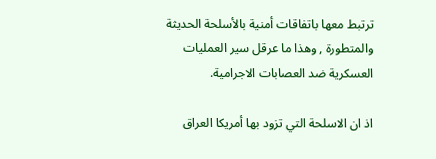ترتبط معها باتفاقات أمنية بالأسلحة الحديثة والمتطورة , وهذا ما عرقل سير العمليات العسكرية ضد العصابات الاجرامية.

اذ ان الاسلحة التي تزود بها أمريكا العراق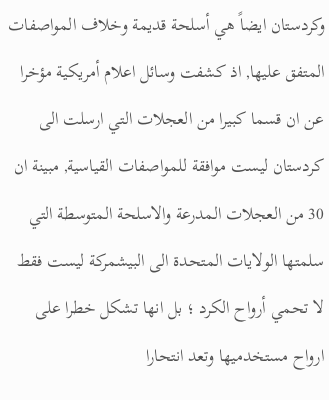وكردستان ايضاً هي أسلحة قديمة وخلاف المواصفات المتفق عليها, اذ كشفت وسائل اعلام أمريكية مؤخرا عن ان قسما كبيرا من العجلات التي ارسلت الى كردستان ليست موافقة للمواصفات القياسية, مبينة ان 30 من العجلات المدرعة والاسلحة المتوسطة التي سلمتها الولايات المتحدة الى البيشمركة ليست فقط لا تحمي أرواح الكرد ؛ بل انها تشكل خطرا على ارواح مستخدميها وتعد انتحارا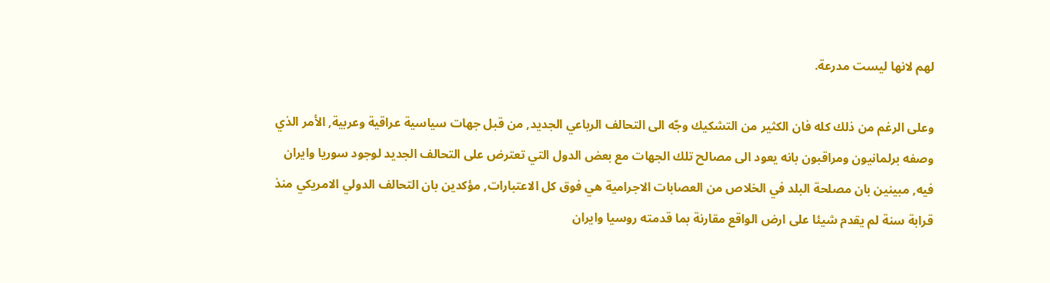لهم لانها ليست مدرعة.

وعلى الرغم من ذلك كله فان الكثير من التشكيك وجّه الى التحالف الرباعي الجديد, من قبل جهات سياسية عراقية وعربية, الأمر الذي وصفه برلمانيون ومراقبون بانه يعود الى مصالح تلك الجهات مع بعض الدول التي تعترض على التحالف الجديد لوجود سوريا وايران فيه, مبينين بان مصلحة البلد في الخلاص من العصابات الاجرامية هي فوق كل الاعتبارات, مؤكدين بان التحالف الدولي الامريكي منذ قرابة سنة لم يقدم شيئا على ارض الواقع مقارنة بما قدمته روسيا وايران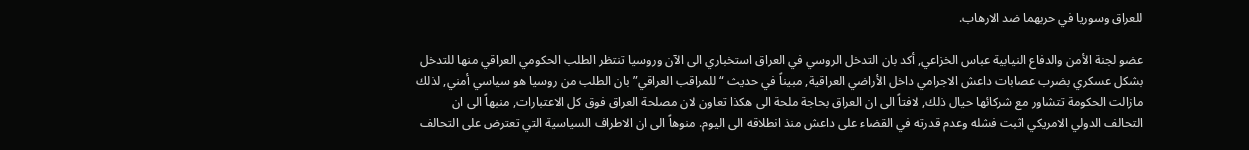للعراق وسوريا في حربهما ضد الارهاب.

عضو لجنة الأمن والدفاع النيابية عباس الخزاعي, أكد بان التدخل الروسي في العراق استخباري الى الآن وروسيا تنتظر الطلب الحكومي العراقي منها للتدخل بشكل عسكري بضرب عصابات داعش الاجرامي داخل الأراضي العراقية, مبيناً في حديث “للمراقب العراقي” بان الطلب من روسيا هو سياسي أمني, لذلك مازالت الحكومة تتشاور مع شركائها حيال ذلك, لافتاً الى ان العراق بحاجة ملحة الى هكذا تعاون لان مصلحة العراق فوق كل الاعتبارات, منبهاً الى ان التحالف الدولي الامريكي اثبت فشله وعدم قدرته في القضاء على داعش منذ انطلاقه الى اليوم. منوهاً الى ان الاطراف السياسية التي تعترض على التحالف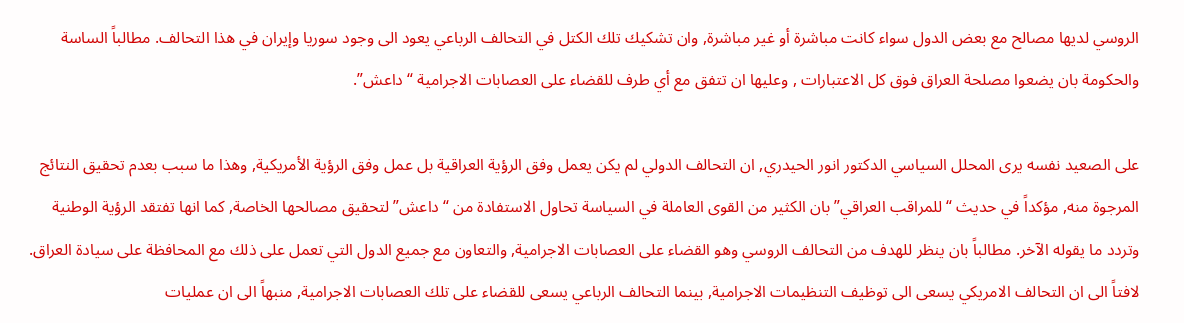الروسي لديها مصالح مع بعض الدول سواء كانت مباشرة أو غير مباشرة, وان تشكيك تلك الكتل في التحالف الرباعي يعود الى وجود سوريا وإيران في هذا التحالف. مطالباً الساسة والحكومة بان يضعوا مصلحة العراق فوق كل الاعتبارات , وعليها ان تتفق مع أي طرف للقضاء على العصابات الاجرامية “داعش”.

على الصعيد نفسه يرى المحلل السياسي الدكتور انور الحيدري, ان التحالف الدولي لم يكن يعمل وفق الرؤية العراقية بل عمل وفق الرؤية الأمريكية, وهذا ما سبب بعدم تحقيق النتائج المرجوة منه, مؤكداً في حديث “للمراقب العراقي” بان الكثير من القوى العاملة في السياسة تحاول الاستفادة من “داعش” لتحقيق مصالحها الخاصة, كما انها تفتقد الرؤية الوطنية وتردد ما يقوله الآخر. مطالباً بان ينظر للهدف من التحالف الروسي وهو القضاء على العصابات الاجرامية, والتعاون مع جميع الدول التي تعمل على ذلك مع المحافظة على سيادة العراق. لافتاً الى ان التحالف الامريكي يسعى الى توظيف التنظيمات الاجرامية, بينما التحالف الرباعي يسعى للقضاء على تلك العصابات الاجرامية, منبهاً الى ان عمليات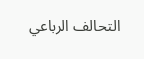التحالف الرباعي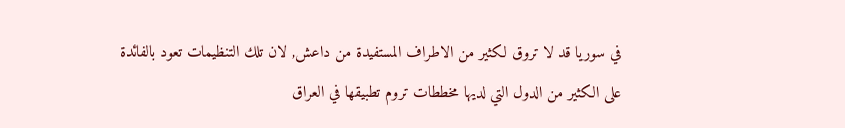في سوريا قد لا تروق لكثير من الاطراف المستفيدة من داعش, لان تلك التنظيمات تعود بالفائدة على الكثير من الدول التي لديها مخططات تروم تطبيقها في العراق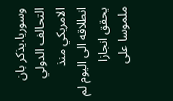وسوريا.يذكر بان التحالف الدولي الامريكي منذ انطلاقه الى اليوم لم يحقق انجازا ملموسا على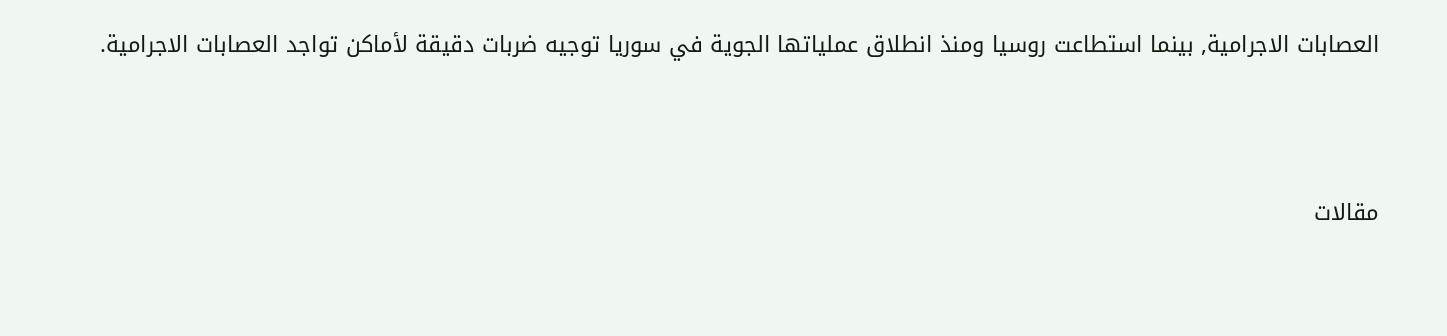العصابات الاجرامية, بينما استطاعت روسيا ومنذ انطلاق عملياتها الجوية في سوريا توجيه ضربات دقيقة لأماكن تواجد العصابات الاجرامية.



مقالات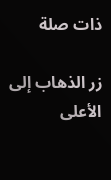ذات صلة

زر الذهاب إلى الأعلى